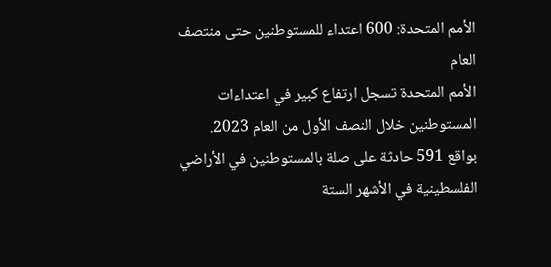الأمم المتحدة: 600 اعتداء للمستوطنين حتى منتصف العام
الأمم المتحدة تسجل ارتفاع كبير في اعتداءات المستوطنين خلال النصف الأول من العام 2023. بواقع 591 حادثة على صلة بالمستوطنين في الأراضي الفلسطينية في الأشهر الستة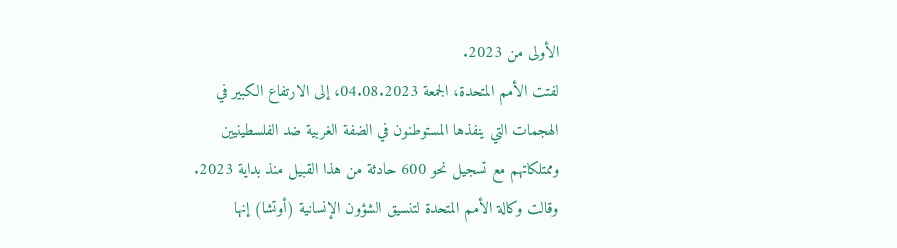الأولى من 2023.
لفتت الأمم المتحدة، الجمعة 04.08.2023، إلى الارتفاع الكبير في الهجمات التي ينفذها المستوطنون في الضفة الغربية ضد الفلسطينيين وممتلكاتهم مع تسجيل نحو 600 حادثة من هذا القبيل منذ بداية 2023.
وقالت وكالة الأمم المتحدة لتنسيق الشؤون الإنسانية (أوتشا) إنها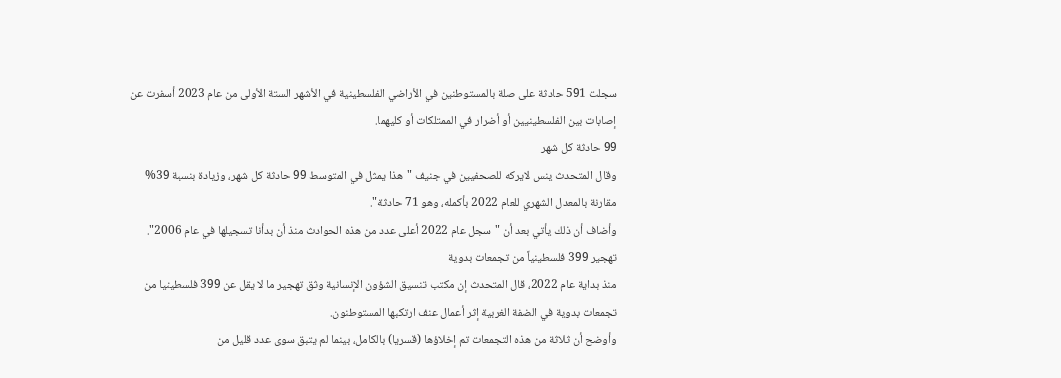سجلت 591 حادثة على صلة بالمستوطنين في الأراضي الفلسطينية في الأشهر الستة الأولى من عام 2023 أسفرت عن إصابات بين الفلسطينيين أو أضرار في الممتلكات أو كليهما.
99 حادثة كل شهر
وقال المتحدث ينس لايركه للصحفيين في جنيف "هذا يمثل في المتوسط 99 حادثة كل شهر، وزيادة بنسبة 39% مقارنة بالمعدل الشهري للعام 2022 بأكمله، وهو 71 حادثة".
وأضاف أن ذلك يأتي بعد أن "سجل عام 2022 أعلى عدد من هذه الحوادث منذ أن بدأنا تسجيلها في عام 2006".
تهجير 399 فلسطينياً من تجمعات بدوية
منذ بداية عام 2022، قال المتحدث إن مكتب تنسيق الشؤون الإنسانية وثق تهجير ما لا يقل عن 399 فلسطينيا من تجمعات بدوية في الضفة الغربية إثر أعمال عنف ارتكبها المستوطنون.
وأوضح أن ثلاثة من هذه التجمعات تم إخلاؤها (قسريا) بالكامل، بينما لم يتبق سوى عدد قليل من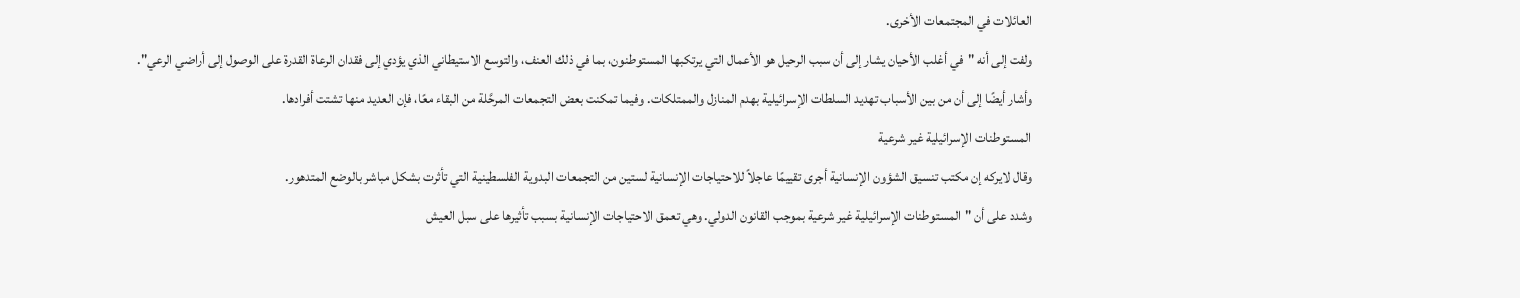العائلات في المجتمعات الأخرى.
ولفت إلى أنه "في أغلب الأحيان يشار إلى أن سبب الرحيل هو الأعمال التي يرتكبها المستوطنون، بما في ذلك العنف، والتوسع الاستيطاني الذي يؤدي إلى فقدان الرعاة القدرة على الوصول إلى أراضي الرعي".
وأشار أيضًا إلى أن من بين الأسباب تهديد السلطات الإسرائيلية بهدم المنازل والممتلكات. وفيما تمكنت بعض التجمعات المرحَّلة من البقاء معًا، فإن العديد منها تشتت أفرادها.
المستوطنات الإسرائيلية غير شرعية
وقال لايركه إن مكتب تنسيق الشؤون الإنسانية أجرى تقييمًا عاجلاً للاحتياجات الإنسانية لستين من التجمعات البدوية الفلسطينية التي تأثرت بشكل مباشر بالوضع المتدهور.
وشدد على أن "المستوطنات الإسرائيلية غير شرعية بموجب القانون الدولي. وهي تعمق الاحتياجات الإنسانية بسبب تأثيرها على سبل العيش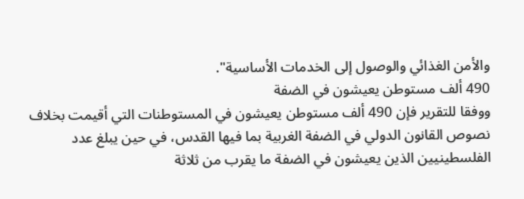والأمن الغذائي والوصول إلى الخدمات الأساسية".
490 ألف مستوطن يعيشون في الضفة
ووفقا للتقرير فإن 490 ألف مستوطن يعيشون في المستوطنات التي أقيمت بخلاف نصوص القانون الدولي في الضفة الغربية بما فيها القدس، في حين يبلغ عدد الفلسطينيين الذين يعيشون في الضفة ما يقرب من ثلاثة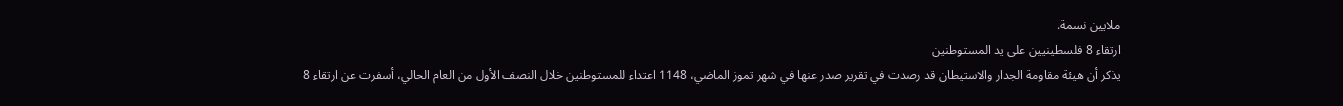ملايين نسمة.
ارتقاء 8 فلسطينيين على يد المستوطنين
يذكر أن هيئة مقاومة الجدار والاستيطان قد رصدت في تقرير صدر عنها في شهر تموز الماضي، 1148 اعتداء للمستوطنين خلال النصف الأول من العام الحالي، أسفرت عن ارتقاء 8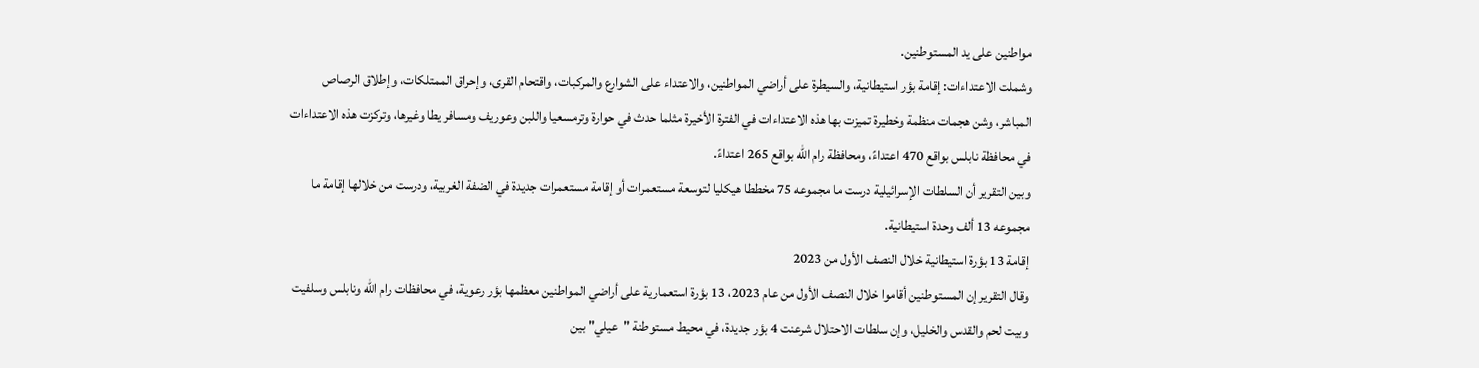مواطنين على يد المستوطنين.
وشملت الاعتداءات: إقامة بؤر استيطانية، والسيطرة على أراضي المواطنين، والاعتداء على الشوارع والمركبات، واقتحام القرى، وإحراق الممتلكات، وإطلاق الرصاص المباشر، وشن هجمات منظمة وخطيرة تميزت بها هذه الاعتداءات في الفترة الأخيرة مثلما حدث في حوارة وترمسعيا واللبن وعوريف ومسافر يطا وغيرها، وتركزت هذه الاعتداءات في محافظة نابلس بواقع 470 اعتداءً، ومحافظة رام الله بواقع 265 اعتداءً.
وبين التقرير أن السلطات الإسرائيلية درست ما مجموعه 75 مخططا هيكليا لتوسعة مستعمرات أو إقامة مستعمرات جديدة في الضفة الغربية، ودرست من خلالها إقامة ما مجموعه 13 ألف وحدة استيطانية.
إقامة 13 بؤرة استيطانية خلال النصف الأول من 2023
وقال التقرير إن المستوطنين أقاموا خلال النصف الأول من عام 2023، 13 بؤرة استعمارية على أراضي المواطنين معظمها بؤر رعوية، في محافظات رام الله ونابلس وسلفيت وبيت لحم والقدس والخليل، وإن سلطات الاحتلال شرعنت 4 بؤر جديدة، في محيط مستوطنة "عيلي" بين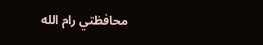محافظتي رام الله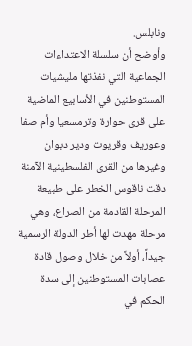ونابلس.
وأوضح أن سلسلة الاعتداءات الجماعية التي نفذتها مليشيات المستوطنين في الأسابيع الماضية على قرى حوارة وترمسعيا وأم صفا وعوريف وقريوت ودير دبوان وغيرها من القرى الفلسطينية الآمنة دقت ناقوس الخطر على طبيعة المرحلة القادمة من الصراع، وهي مرحلة مهدت لها أطر الدولة الرسمية جيداً، أولاً من خلال وصول قادة عصابات المستوطنين إلى سدة الحكم في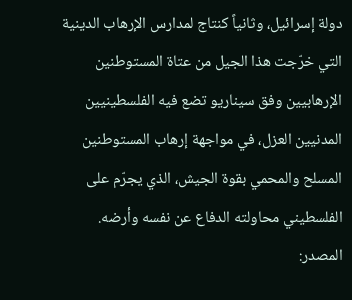دولة إسرائيل، وثانياً كنتاج لمدارس الإرهاب الدينية التي خرّجت هذا الجيل من عتاة المستوطنين الإرهابيين وفق سيناريو تضع فيه الفلسطينيين المدنيين العزل، في مواجهة إرهاب المستوطنين المسلح والمحمي بقوة الجيش، الذي يجرّم على الفلسطيني محاولته الدفاع عن نفسه وأرضه.
المصدر: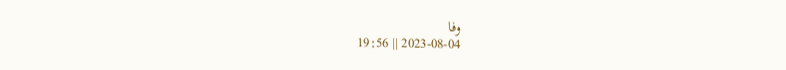وفا
2023-08-04 || 19:56